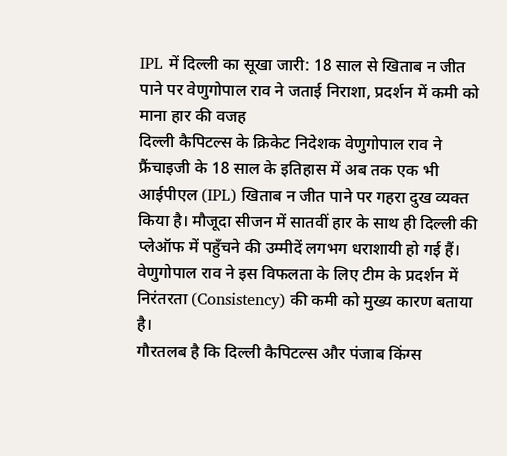IPL में दिल्ली का सूखा जारी: 18 साल से खिताब न जीत पाने पर वेणुगोपाल राव ने जताई निराशा, प्रदर्शन में कमी को माना हार की वजह
दिल्ली कैपिटल्स के क्रिकेट निदेशक वेणुगोपाल राव ने फ्रैंचाइजी के 18 साल के इतिहास में अब तक एक भी आईपीएल (IPL) खिताब न जीत पाने पर गहरा दुख व्यक्त किया है। मौजूदा सीजन में सातवीं हार के साथ ही दिल्ली की प्लेऑफ में पहुँचने की उम्मीदें लगभग धराशायी हो गई हैं। वेणुगोपाल राव ने इस विफलता के लिए टीम के प्रदर्शन में निरंतरता (Consistency) की कमी को मुख्य कारण बताया है।
गौरतलब है कि दिल्ली कैपिटल्स और पंजाब किंग्स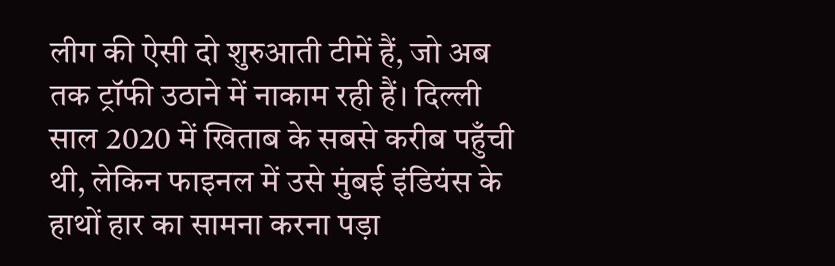लीग की ऐसी दो शुरुआती टीमें हैं, जो अब तक ट्रॉफी उठाने में नाकाम रही हैं। दिल्ली साल 2020 में खिताब के सबसे करीब पहुँची थी, लेकिन फाइनल में उसे मुंबई इंडियंस के हाथों हार का सामना करना पड़ा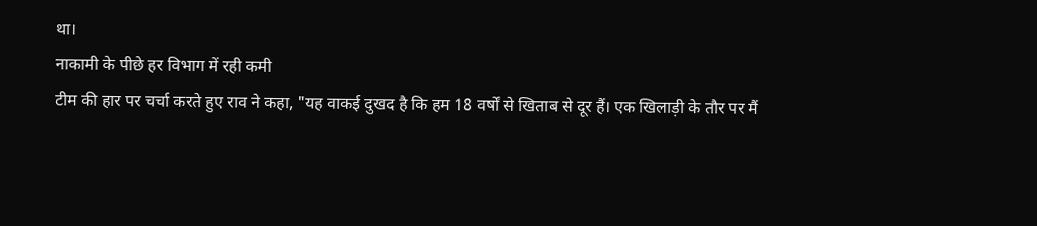था।
नाकामी के पीछे हर विभाग में रही कमी
टीम की हार पर चर्चा करते हुए राव ने कहा, "यह वाकई दुखद है कि हम 18 वर्षों से खिताब से दूर हैं। एक खिलाड़ी के तौर पर मैं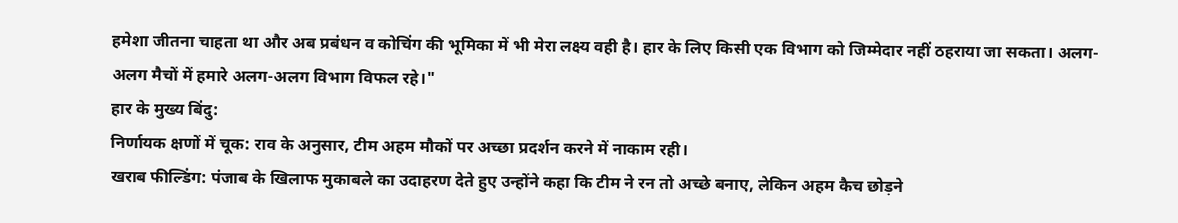हमेशा जीतना चाहता था और अब प्रबंधन व कोचिंग की भूमिका में भी मेरा लक्ष्य वही है। हार के लिए किसी एक विभाग को जिम्मेदार नहीं ठहराया जा सकता। अलग-अलग मैचों में हमारे अलग-अलग विभाग विफल रहे।"
हार के मुख्य बिंदु:
निर्णायक क्षणों में चूक: राव के अनुसार, टीम अहम मौकों पर अच्छा प्रदर्शन करने में नाकाम रही।
खराब फील्डिंग: पंजाब के खिलाफ मुकाबले का उदाहरण देते हुए उन्होंने कहा कि टीम ने रन तो अच्छे बनाए, लेकिन अहम कैच छोड़ने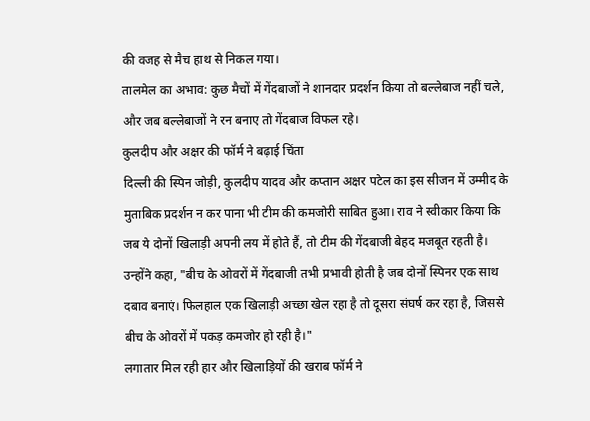की वजह से मैच हाथ से निकल गया।
तालमेल का अभाव: कुछ मैचों में गेंदबाजों ने शानदार प्रदर्शन किया तो बल्लेबाज नहीं चले, और जब बल्लेबाजों ने रन बनाए तो गेंदबाज विफल रहे।
कुलदीप और अक्षर की फॉर्म ने बढ़ाई चिंता
दिल्ली की स्पिन जोड़ी, कुलदीप यादव और कप्तान अक्षर पटेल का इस सीजन में उम्मीद के मुताबिक प्रदर्शन न कर पाना भी टीम की कमजोरी साबित हुआ। राव ने स्वीकार किया कि जब ये दोनों खिलाड़ी अपनी लय में होते हैं, तो टीम की गेंदबाजी बेहद मजबूत रहती है।
उन्होंने कहा, "बीच के ओवरों में गेंदबाजी तभी प्रभावी होती है जब दोनों स्पिनर एक साथ दबाव बनाएं। फिलहाल एक खिलाड़ी अच्छा खेल रहा है तो दूसरा संघर्ष कर रहा है, जिससे बीच के ओवरों में पकड़ कमजोर हो रही है।"
लगातार मिल रही हार और खिलाड़ियों की खराब फॉर्म ने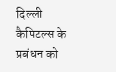दिल्ली कैपिटल्स के प्रबंधन को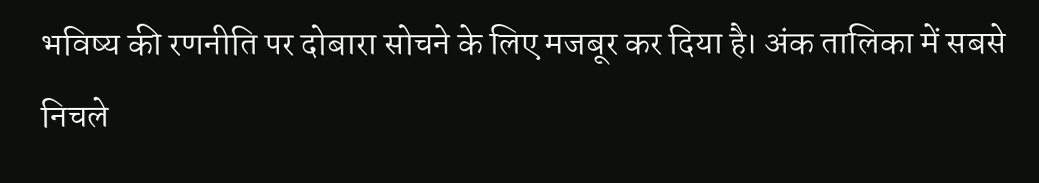भविष्य की रणनीति पर दोबारा सोचने के लिए मजबूर कर दिया है। अंक तालिका में सबसे निचले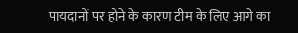पायदानों पर होने के कारण टीम के लिए आगे का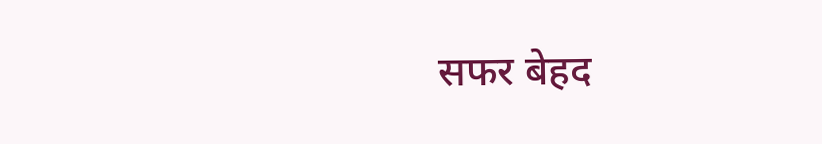सफर बेहद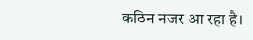कठिन नजर आ रहा है।